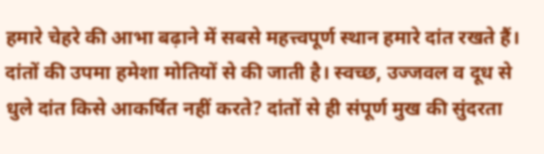हमारे चेहरे की आभा बढ़ाने में सबसे महत्त्वपूर्ण स्थान हमारे दांत रखते हैं। दांतों की उपमा हमेशा मोतियों से की जाती है। स्वच्छ, उज्जवल व दूध से धुले दांत किसे आकर्षित नहीं करते? दांतों से ही संपूर्ण मुख की सुंदरता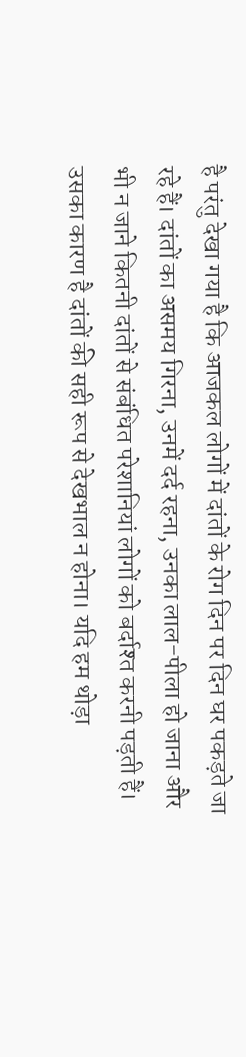है परंतु देखा गया है कि आजकल लोगों में दांतों के रोग दिन पर दिन घर पकड़ते जा रहे हैं। दांतों का असमय गिरना, उनमें दर्द रहना, उनका लाल-पीला हो जाना और भी न जाने कितनी दांतों से संबंधित परेशानियां लोगों को बर्दाश्त करनी पड़ती हैं। उसका कारण है दांतों की सही रूप से देखभाल न होना। यदि हम थोड़ा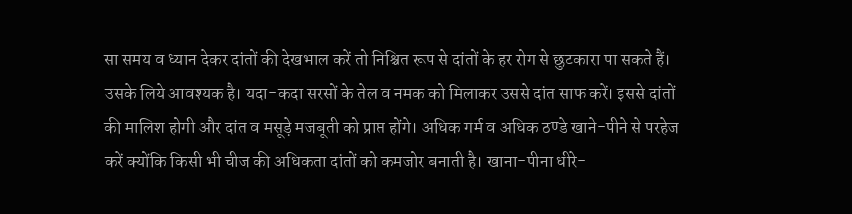सा समय व ध्यान देकर दांतों की देखभाल करें तो निश्चित रूप से दांतों के हर रोग से छुटकारा पा सकते हैं। उसके लिये आवश्यक है। यदा-कदा सरसों के तेल व नमक को मिलाकर उससे दांत साफ करें। इससे दांतों की मालिश होगी और दांत व मसूड़े मजबूती को प्राप्त होंगे। अधिक गर्म व अधिक ठण्डे खाने-पीने से परहेज करें क्योंकि किसी भी चीज की अधिकता दांतों को कमजोर बनाती है। खाना-पीना धीरे-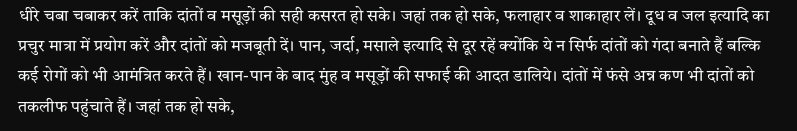धीरे चबा चबाकर करें ताकि दांतों व मसूड़ों की सही कसरत हो सके। जहां तक हो सके, फलाहार व शाकाहार लें। दूध व जल इत्यादि का प्रचुर मात्रा में प्रयोग करें और दांतों को मजबूती दें। पान, जर्दा, मसाले इत्यादि से दूर रहें क्योंकि ये न सिर्फ दांतों को गंदा बनाते हैं बल्कि कई रोगों को भी आमंत्रित करते हैं। खान-पान के बाद मुंह व मसूड़ों की सफाई की आदत डालिये। दांतों में फंसे अन्न कण भी दांतों को तकलीफ पहुंचाते हैं। जहां तक हो सके,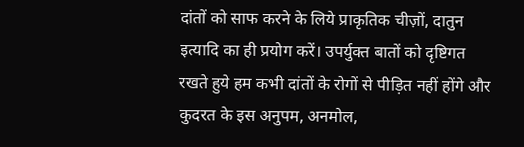दांतों को साफ करने के लिये प्राकृतिक चीज़ों, दातुन इत्यादि का ही प्रयोग करें। उपर्युक्त बातों को दृष्टिगत रखते हुये हम कभी दांतों के रोगों से पीड़ित नहीं होंगे और कुदरत के इस अनुपम, अनमोल,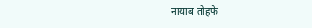नायाब तोहफे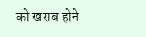को खराब होने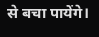से बचा पायेंगे।